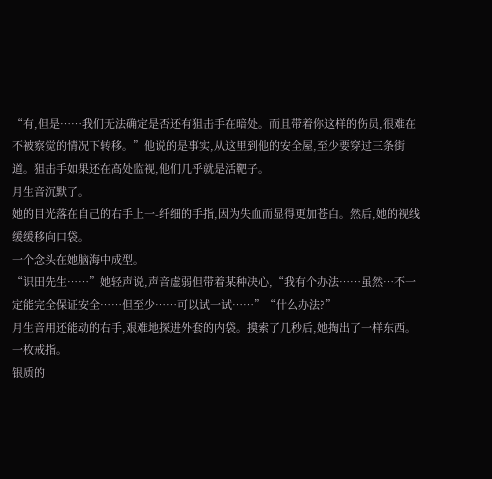“有,但是……我们无法确定是否还有狙击手在暗处。而且带着你这样的伤员,很难在不被察觉的情况下转移。”他说的是事实,从这里到他的安全屋,至少要穿过三条街道。狙击手如果还在高处监视,他们几乎就是活靶子。
月生音沉默了。
她的目光落在自己的右手上一-纤细的手指,因为失血而显得更加苍白。然后,她的视线缓缓移向口袋。
一个念头在她脑海中成型。
“识田先生……”她轻声说,声音虚弱但带着某种决心,“我有个办法……虽然…不一定能完全保证安全……但至少……可以试一试……”“什么办法?”
月生音用还能动的右手,艰难地探进外套的内袋。摸索了几秒后,她掏出了一样东西。
一枚戒指。
银质的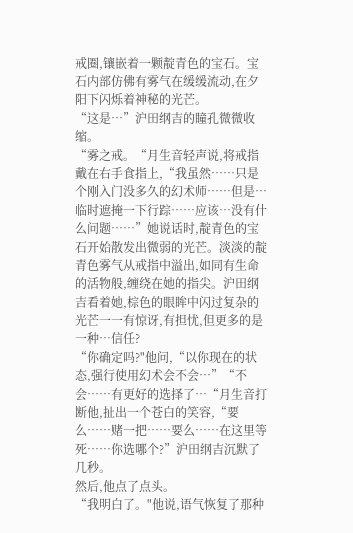戒圈,镶嵌着一颗靛青色的宝石。宝石内部仿佛有雾气在缓缓流动,在夕阳下闪烁着神秘的光芒。
“这是…”沪田纲吉的瞳孔微微收缩。
“雾之戒。“月生音轻声说,将戒指戴在右手食指上,“我虽然……只是个刚入门没多久的幻术师……但是…临时遮掩一下行踪……应该…没有什么问题……”她说话时,靛青色的宝石开始散发出微弱的光芒。淡淡的靛青色雾气从戒指中溢出,如同有生命的活物般,缠绕在她的指尖。沪田纲吉看着她,棕色的眼眸中闪过复杂的光芒一一有惊讶,有担忧,但更多的是一种…信任?
“你确定吗?"他问,“以你现在的状态,强行使用幻术会不会…”“不会……有更好的选择了…“月生音打断他,扯出一个苍白的笑容,“要么……赌一把……要么……在这里等死……你选哪个?”沪田纲吉沉默了几秒。
然后,他点了点头。
“我明白了。"他说,语气恢复了那种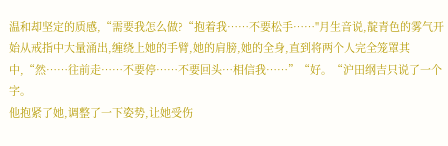温和却坚定的质感,“需要我怎么做?“抱着我……不要松手……"月生音说,靛青色的雾气开始从戒指中大量涌出,缠绕上她的手臂,她的肩膀,她的全身,直到将两个人完全笼罩其中,“然……往前走……不要停……不要回头…相信我……”“好。“沪田纲吉只说了一个字。
他抱紧了她,调整了一下姿势,让她受伤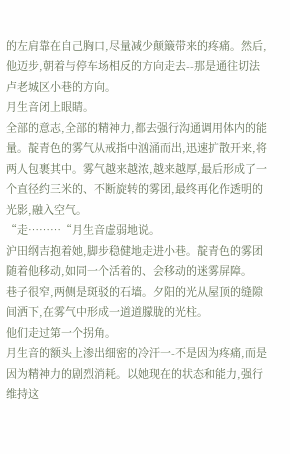的左肩靠在自己胸口,尽量减少颠簸带来的疼痛。然后,他迈步,朝着与停车场相反的方向走去--那是通往切法卢老城区小巷的方向。
月生音闭上眼睛。
全部的意志,全部的精神力,都去强行沟通调用体内的能量。靛青色的雾气从戒指中汹涌而出,迅速扩散开来,将两人包裹其中。雾气越来越浓,越来越厚,最后形成了一个直径约三米的、不断旋转的雾团,最终再化作透明的光影,融入空气。
“走………“月生音虚弱地说。
沪田纲吉抱着她,脚步稳健地走进小巷。靛青色的雾团随着他移动,如同一个活着的、会移动的迷雾屏障。
巷子很窄,两侧是斑驳的石墙。夕阳的光从屋顶的缝隙间洒下,在雾气中形成一道道朦胧的光柱。
他们走过第一个拐角。
月生音的额头上渗出细密的冷汗一-不是因为疼痛,而是因为精神力的剧烈消耗。以她现在的状态和能力,强行维持这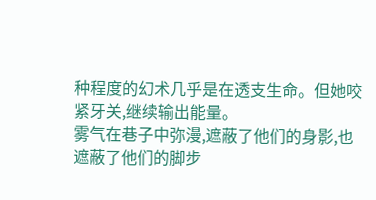种程度的幻术几乎是在透支生命。但她咬紧牙关,继续输出能量。
雾气在巷子中弥漫,遮蔽了他们的身影,也遮蔽了他们的脚步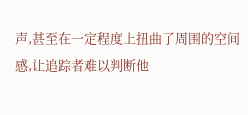声,甚至在一定程度上扭曲了周围的空间感,让追踪者难以判断他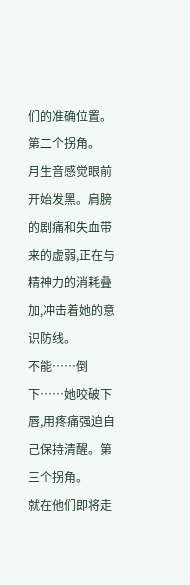们的准确位置。第二个拐角。
月生音感觉眼前开始发黑。肩膀的剧痛和失血带来的虚弱,正在与精神力的消耗叠加,冲击着她的意识防线。
不能……倒下……她咬破下唇,用疼痛强迫自己保持清醒。第三个拐角。
就在他们即将走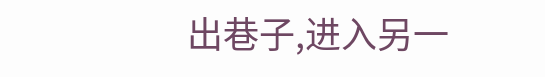出巷子,进入另一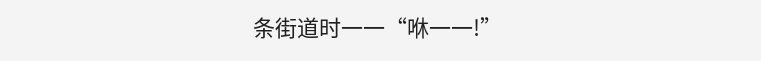条街道时一一“咻一一!”